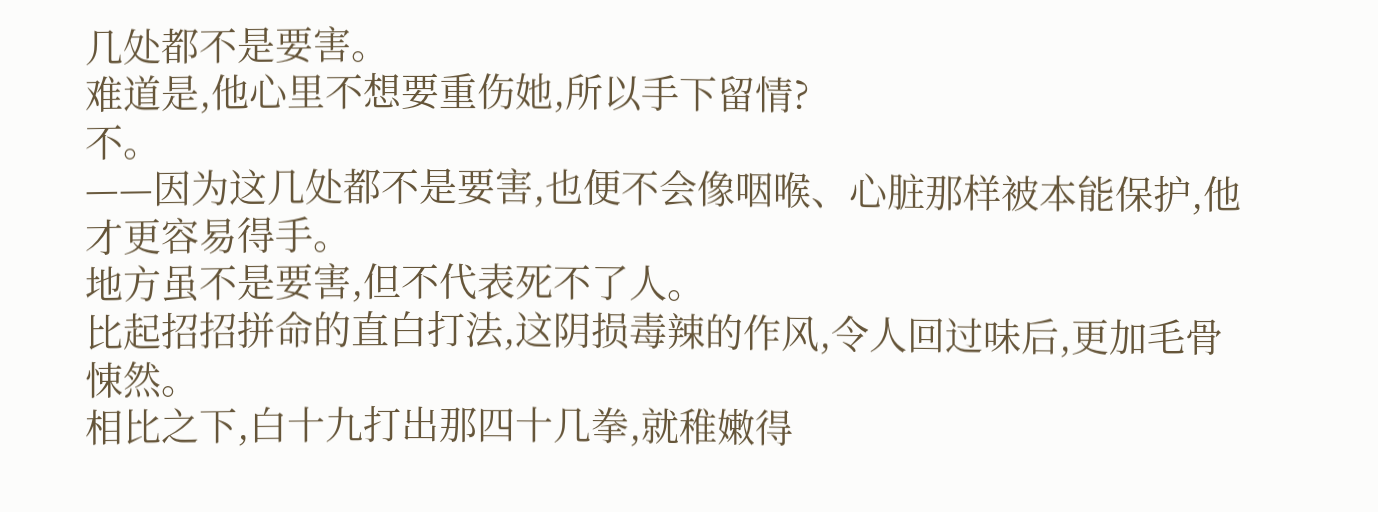几处都不是要害。
难道是,他心里不想要重伤她,所以手下留情?
不。
——因为这几处都不是要害,也便不会像咽喉、心脏那样被本能保护,他才更容易得手。
地方虽不是要害,但不代表死不了人。
比起招招拼命的直白打法,这阴损毒辣的作风,令人回过味后,更加毛骨悚然。
相比之下,白十九打出那四十几拳,就稚嫩得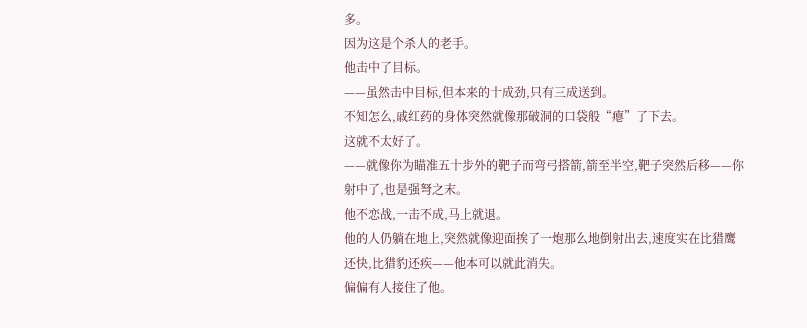多。
因为这是个杀人的老手。
他击中了目标。
——虽然击中目标,但本来的十成劲,只有三成送到。
不知怎么,戚红药的身体突然就像那破洞的口袋般“瘪”了下去。
这就不太好了。
——就像你为瞄准五十步外的靶子而弯弓搭箭,箭至半空,靶子突然后移——你射中了,也是强弩之末。
他不恋战,一击不成,马上就退。
他的人仍躺在地上,突然就像迎面挨了一炮那么地倒射出去,速度实在比猎鹰还快,比猎豹还疾——他本可以就此消失。
偏偏有人接住了他。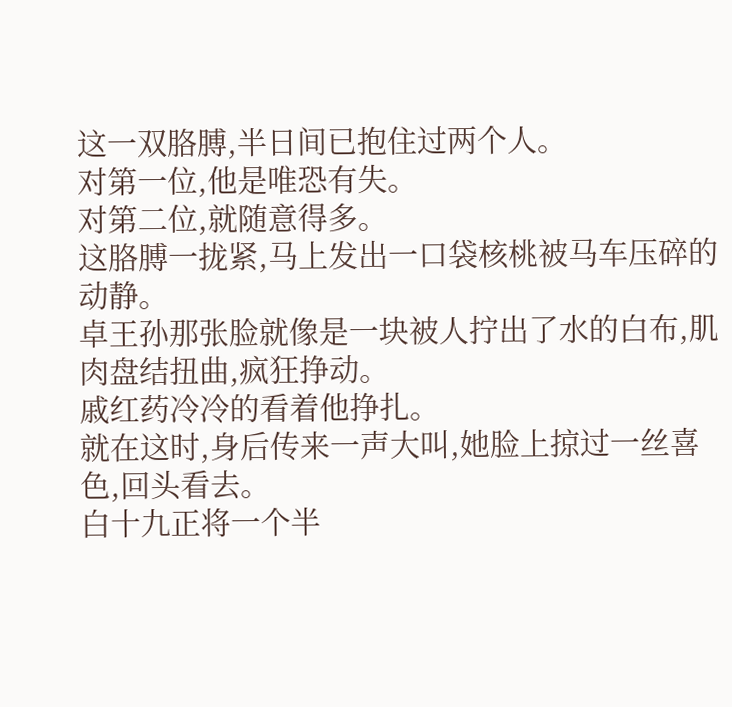这一双胳膊,半日间已抱住过两个人。
对第一位,他是唯恐有失。
对第二位,就随意得多。
这胳膊一拢紧,马上发出一口袋核桃被马车压碎的动静。
卓王孙那张脸就像是一块被人拧出了水的白布,肌肉盘结扭曲,疯狂挣动。
戚红药冷冷的看着他挣扎。
就在这时,身后传来一声大叫,她脸上掠过一丝喜色,回头看去。
白十九正将一个半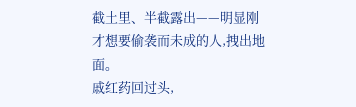截土里、半截露出——明显刚才想要偷袭而未成的人,拽出地面。
戚红药回过头,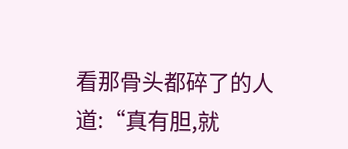看那骨头都碎了的人道:“真有胆,就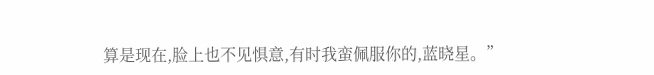算是现在,脸上也不见惧意,有时我蛮佩服你的,蓝晓星。”